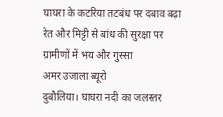घाघरा के कटरिया तटबंध पर दबाव बढ़ा
रेत और मिट्टी से बांध की सुरक्षा पर ग्रामीणों में भय और गुस्सा
अमर उजाला ब्यूरो
दुबौलिया। घाघरा नदी का जलस्तर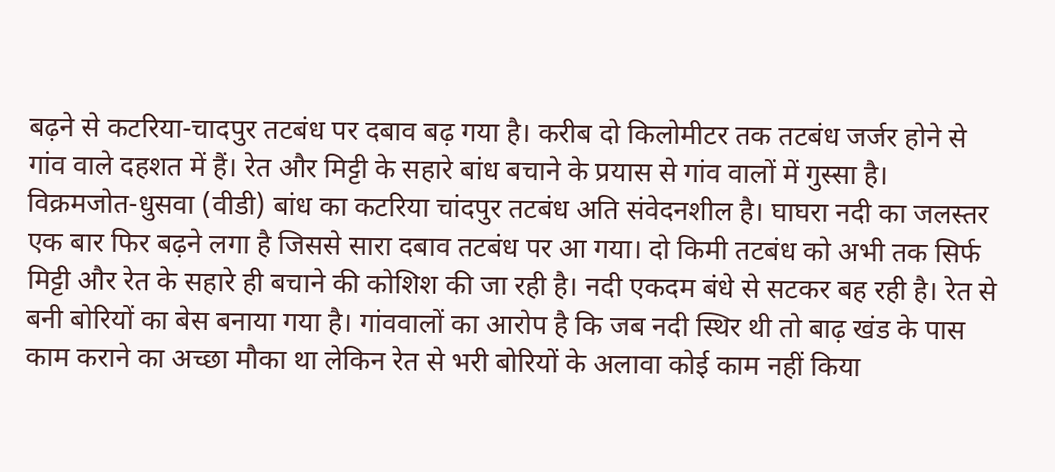बढ़ने से कटरिया-चादपुर तटबंध पर दबाव बढ़ गया है। करीब दो किलोमीटर तक तटबंध जर्जर होने से गांव वाले दहशत में हैं। रेत और मिट्टी के सहारे बांध बचाने के प्रयास से गांव वालों में गुस्सा है।
विक्रमजोत-धुसवा (वीडी) बांध का कटरिया चांदपुर तटबंध अति संवेदनशील है। घाघरा नदी का जलस्तर एक बार फिर बढ़ने लगा है जिससे सारा दबाव तटबंध पर आ गया। दो किमी तटबंध को अभी तक सिर्फ मिट्टी और रेत के सहारे ही बचाने की कोशिश की जा रही है। नदी एकदम बंधे से सटकर बह रही है। रेत से बनी बोरियों का बेस बनाया गया है। गांववालों का आरोप है कि जब नदी स्थिर थी तो बाढ़ खंड के पास काम कराने का अच्छा मौका था लेकिन रेत से भरी बोरियों के अलावा कोई काम नहीं किया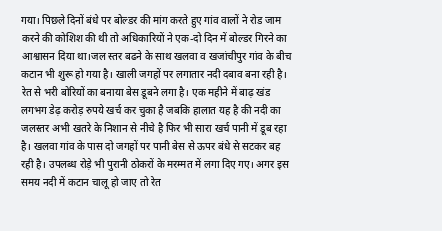गया। पिछले दिनों बंधे पर बोल्डर की मांग करते हुए गांव वालों ने रोड जाम करने की कोशिश की थी तो अधिकारियों ने एक-दो दिन में बोल्डर गिरने का आश्वासन दिया था।जल स्तर बढने के साथ खलवा व खजांचीपुर गांव के बीच कटान भी शुरू हो गया है। खाली जगहों पर लगातार नदी दबाव बना रही है। रेत से भरी बोरियों का बनाया बेस डूबने लगा है। एक महीने में बाढ़ खंड लगभग डेढ़ करोड़ रुपये खर्च कर चुका है जबकि हालात यह है की नदी का जलस्तर अभी खतरे के निशान से नीचे है फिर भी सारा खर्च पानी में डूब रहा है। खलवा गांव के पास दो जगहों पर पानी बेस से ऊपर बंधे से सटकर बह रही है। उपलब्ध रोड़े भी पुरानी ठोकरों के मरम्मत में लगा दिए गए। अगर इस समय नदी में कटान चालू हो जाए तो रेत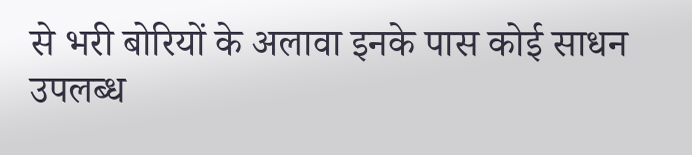से भरी बोरियों के अलावा इनके पास कोई साधन उपलब्ध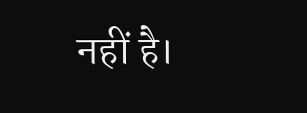नहीं है।